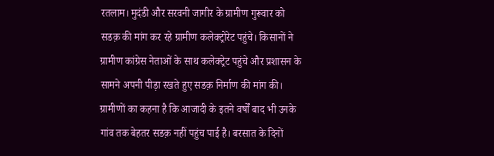रतलाम। मुदंडी और सरवनी जागीर के ग्रामीण गुरूवार को सडक़ की मांग कर रहे ग्रामीण कलेक्ट्रोरेट पहुंचे। किसानों ने ग्रामीण कांग्रेस नेताओं के साथ कलेक्ट्रेट पहुंचे और प्रशासन के सामने अपनी पीड़ा रखते हुए सडक़ निर्माण की मांग की।
ग्रामीणों का कहना है कि आजादी के इतने वर्षों बाद भी उनके गांव तक बेहतर सडक़ नहीं पहुंच पाई है। बरसात के दिनों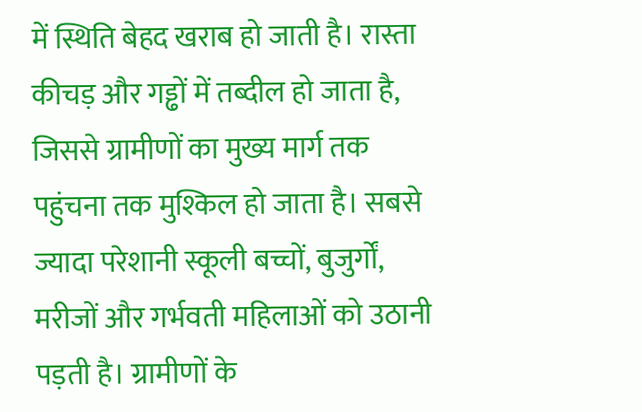में स्थिति बेहद खराब हो जाती है। रास्ता कीचड़ और गड्ढों में तब्दील हो जाता है, जिससे ग्रामीणों का मुख्य मार्ग तक पहुंचना तक मुश्किल हो जाता है। सबसे ज्यादा परेशानी स्कूली बच्चों, बुजुर्गों, मरीजों और गर्भवती महिलाओं को उठानी पड़ती है। ग्रामीणों के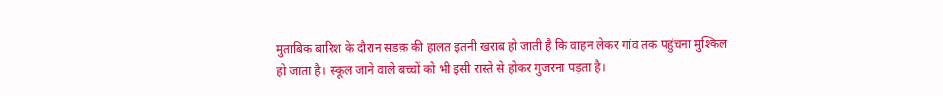मुताबिक बारिश के दौरान सडक़ की हालत इतनी खराब हो जाती है कि वाहन लेकर गांव तक पहुंचना मुश्किल हो जाता है। स्कूल जाने वाले बच्चों को भी इसी रास्ते से होकर गुजरना पड़ता है।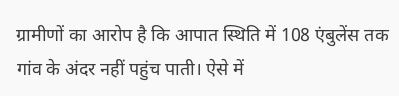ग्रामीणों का आरोप है कि आपात स्थिति में 108 एंबुलेंस तक गांव के अंदर नहीं पहुंच पाती। ऐसे में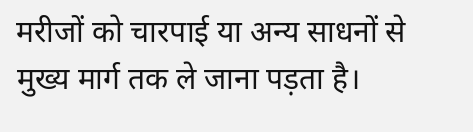मरीजों को चारपाई या अन्य साधनों से मुख्य मार्ग तक ले जाना पड़ता है।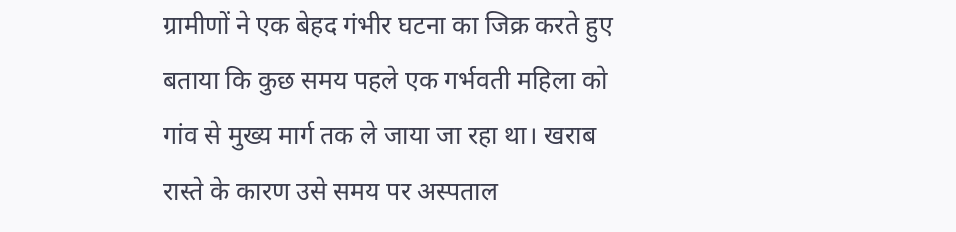ग्रामीणों ने एक बेहद गंभीर घटना का जिक्र करते हुए बताया कि कुछ समय पहले एक गर्भवती महिला को गांव से मुख्य मार्ग तक ले जाया जा रहा था। खराब रास्ते के कारण उसे समय पर अस्पताल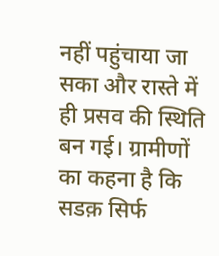नहीं पहुंचाया जा सका और रास्ते में ही प्रसव की स्थिति बन गई। ग्रामीणों का कहना है कि सडक़ सिर्फ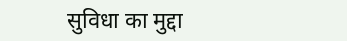सुविधा का मुद्दा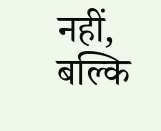नहीं, बल्कि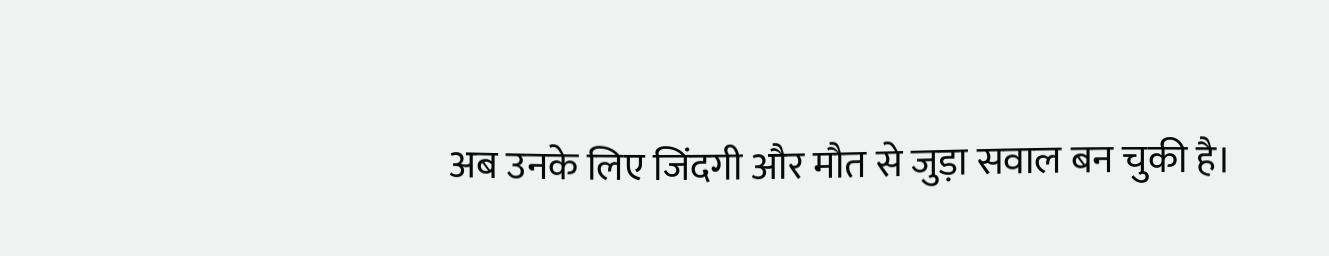अब उनके लिए जिंदगी और मौत से जुड़ा सवाल बन चुकी है।